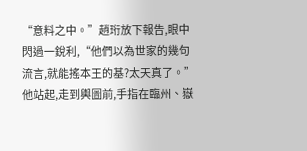“意料之中。”趙珩放下報告,眼中閃過一銳利,“他們以為世家的幾句流言,就能搖本王的基?太天真了。”
他站起,走到輿圖前,手指在臨州、嶽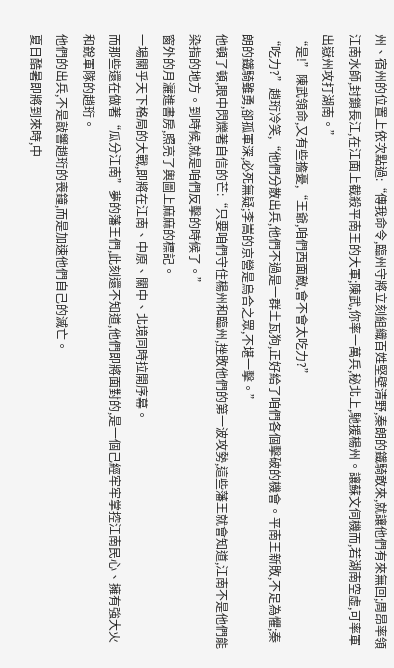州、宿州的位置上依次點過:“傳我命令,臨州守將立刻組織百姓堅壁清野,秦朗的鐵騎敢來,就讓他們有來無回;周昂率領江南水師,封鎖長江,在江面上截殺平南王的大軍;陳武,你率一萬兵,秘北上,馳援楊州。讓蘇文伺機而,若湖南空虛,可率軍出嶽州攻打湖南。”
“是!”陳武領命,又有些擔憂,“王爺,咱們西面敵,會不會太吃力?”
“吃力?”趙珩冷笑,“他們分散出兵,他們不過是一群土瓦狗,正好給了咱們各個擊破的機會。平南王新敗,不足為懼;秦朗的鐵騎雖勇,卻孤軍深,必死無疑;李嵩的京營是烏合之眾,不堪一擊。”
他頓了頓,眼中閃爍著自信的芒:“只要咱們守住楊州和臨州,挫敗他們的第一波攻勢,這些藩王就會知道,江南不是他們能染指的地方。到時候,就是咱們反擊的時候了。”
窗外的月灑進書房,照亮了輿圖上麻麻的標記。
一場關乎天下格局的大戰,即將在江南、中原、關中、北境同時拉開序幕。
而那些還在做著“瓜分江南”夢的藩王們,此刻還不知道,他們即將面對的,是一個己經牢牢掌控江南民心、擁有強大火和銳軍隊的趙珩。
他們的出兵,不是敲響趙珩的喪鐘,而是加速他們自己的滅亡。
夏日酷暑即將到來時,中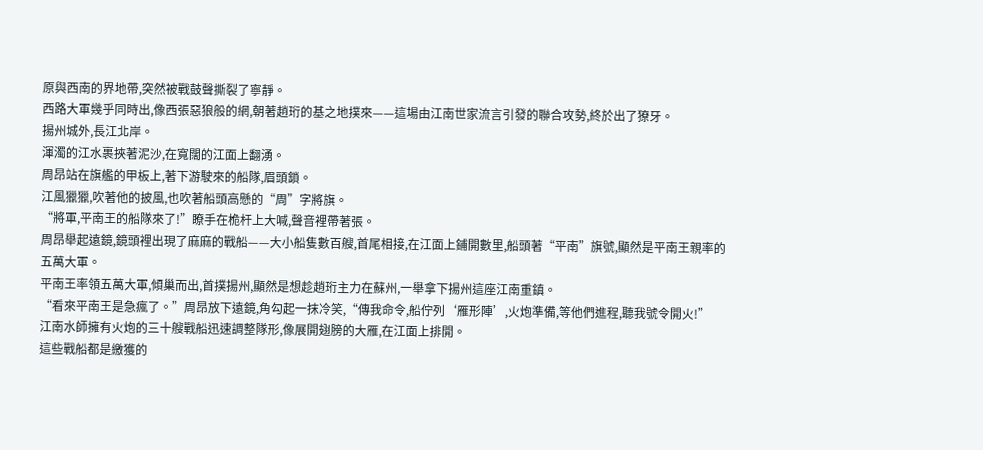原與西南的界地帶,突然被戰鼓聲撕裂了寧靜。
西路大軍幾乎同時出,像西張惡狼般的網,朝著趙珩的基之地撲來——這場由江南世家流言引發的聯合攻勢,終於出了獠牙。
揚州城外,長江北岸。
渾濁的江水裹挾著泥沙,在寬闊的江面上翻湧。
周昂站在旗艦的甲板上,著下游駛來的船隊,眉頭鎖。
江風獵獵,吹著他的披風,也吹著船頭高懸的“周”字將旗。
“將軍,平南王的船隊來了!”瞭手在桅杆上大喊,聲音裡帶著張。
周昂舉起遠鏡,鏡頭裡出現了麻麻的戰船——大小船隻數百艘,首尾相接,在江面上鋪開數里,船頭著“平南”旗號,顯然是平南王親率的五萬大軍。
平南王率領五萬大軍,傾巢而出,首撲揚州,顯然是想趁趙珩主力在蘇州,一舉拿下揚州這座江南重鎮。
“看來平南王是急瘋了。”周昂放下遠鏡,角勾起一抹冷笑,“傳我命令,船佇列‘雁形陣’,火炮準備,等他們進程,聽我號令開火!”
江南水師擁有火炮的三十艘戰船迅速調整隊形,像展開翅膀的大雁,在江面上排開。
這些戰船都是繳獲的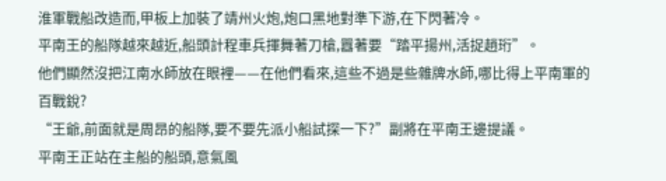淮軍戰船改造而,甲板上加裝了靖州火炮,炮口黑地對準下游,在下閃著冷。
平南王的船隊越來越近,船頭計程車兵揮舞著刀槍,囂著要“踏平揚州,活捉趙珩”。
他們顯然沒把江南水師放在眼裡——在他們看來,這些不過是些雜牌水師,哪比得上平南軍的百戰銳?
“王爺,前面就是周昂的船隊,要不要先派小船試探一下?”副將在平南王邊提議。
平南王正站在主船的船頭,意氣風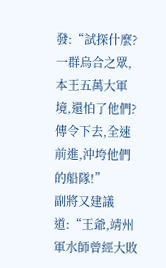發:“試探什麼?一群烏合之眾,本王五萬大軍境,還怕了他們?傳令下去,全速前進,沖垮他們的船隊!”
副將又建議道:“王爺,靖州軍水師曾經大敗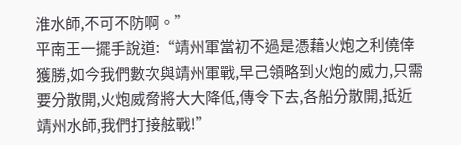淮水師,不可不防啊。”
平南王一擺手說道:“靖州軍當初不過是憑藉火炮之利僥倖獲勝,如今我們數次與靖州軍戰,早己領略到火炮的威力,只需要分散開,火炮威脅將大大降低,傳令下去,各船分散開,抵近靖州水師,我們打接舷戰!”